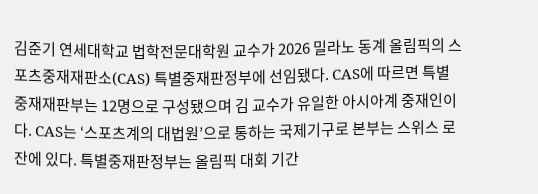김준기 연세대학교 법학전문대학원 교수가 2026 밀라노 동계 올림픽의 스포츠중재재판소(CAS) 특별중재판정부에 선임됐다. CAS에 따르면 특별중재재판부는 12명으로 구성됐으며 김 교수가 유일한 아시아계 중재인이다. CAS는 ‘스포츠계의 대법원’으로 통하는 국제기구로 본부는 스위스 로잔에 있다. 특별중재판정부는 올림픽 대회 기간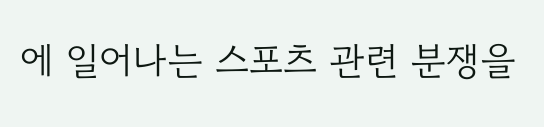에 일어나는 스포츠 관련 분쟁을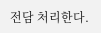전담 처리한다.